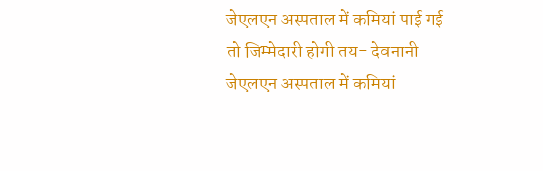जेएलएन अस्पताल में कमियां पाई गई तो जिम्मेदारी होगी तय- देवनानी
जेएलएन अस्पताल में कमियां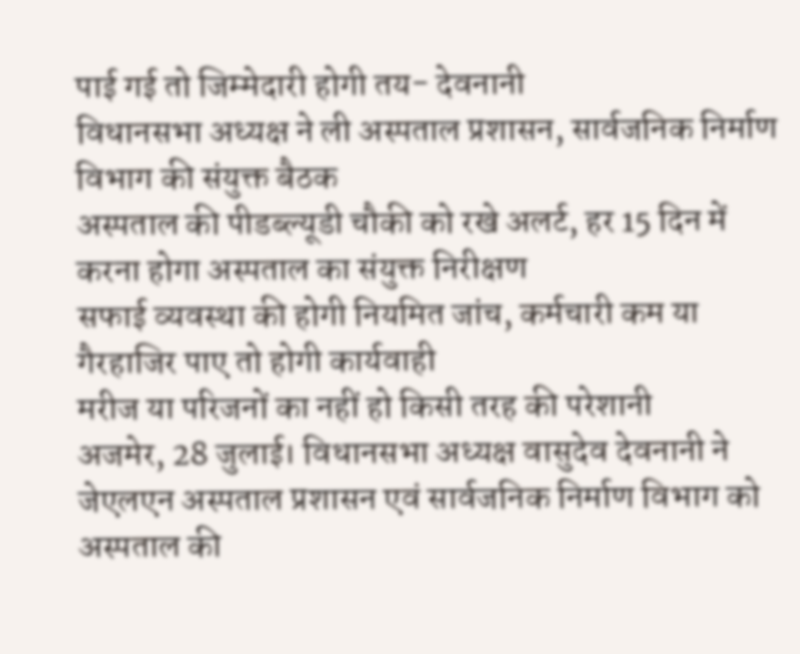पाई गई तो जिम्मेदारी होगी तय- देवनानी
विधानसभा अध्यक्ष ने ली अस्पताल प्रशासन, सार्वजनिक निर्माण विभाग की संयुक्त बैठक
अस्पताल की पीडब्ल्यूडी चौकी को रखे अलर्ट, हर 15 दिन में करना होगा अस्पताल का संयुक्त निरीक्षण
सफाई व्यवस्था की होगी नियमित जांच, कर्मचारी कम या गैरहाजिर पाए तो होगी कार्यवाही
मरीज या परिजनों का नहीं हो किसी तरह की परेशानी
अजमेर, 28 जुलाई। विधानसभा अध्यक्ष वासुदेव देवनानी ने जेएलएन अस्पताल प्रशासन एवं सार्वजनिक निर्माण विभाग को अस्पताल की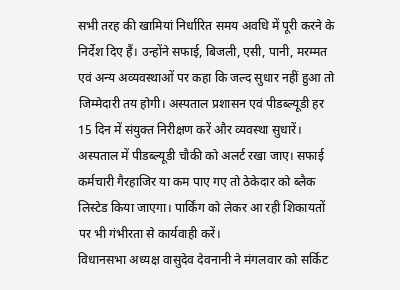सभी तरह की खामियां निर्धारित समय अवधि में पूरी करने के निर्देश दिए हैं। उन्होंने सफाई, बिजली, एसी, पानी, मरम्मत एवं अन्य अव्यवस्थाओं पर कहा कि जल्द सुधार नहीं हुआ तो जिम्मेदारी तय होगी। अस्पताल प्रशासन एवं पीडब्ल्यूडी हर 15 दिन में संयुक्त निरीक्षण करें और व्यवस्था सुधारें। अस्पताल में पीडब्ल्यूडी चौकी को अलर्ट रखा जाए। सफाई कर्मचारी गैरहाजिर या कम पाए गए तो ठेकेदार को ब्लैक लिस्टेड किया जाएगा। पार्किंग को लेकर आ रही शिकायतों पर भी गंभीरता से कार्यवाही करें।
विधानसभा अध्यक्ष वासुदेव देवनानी ने मंगलवार को सर्किट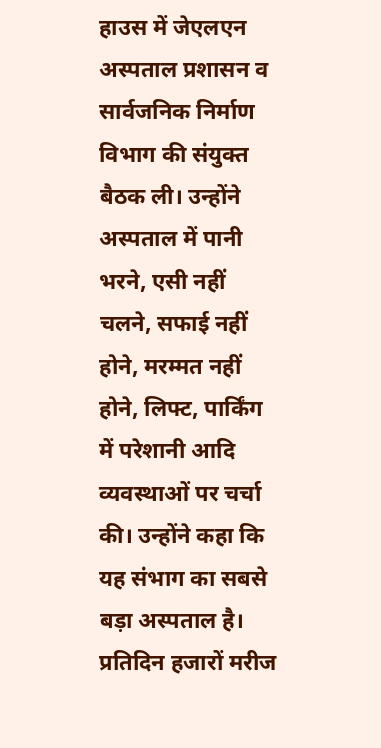हाउस में जेएलएन अस्पताल प्रशासन व सार्वजनिक निर्माण विभाग की संयुक्त बैठक ली। उन्होंने अस्पताल में पानी भरने, एसी नहीं चलने, सफाई नहीं होने, मरम्मत नहीं होने, लिफ्ट, पार्किंग में परेशानी आदि व्यवस्थाओं पर चर्चा की। उन्होंने कहा कि यह संभाग का सबसे बड़ा अस्पताल है। प्रतिदिन हजारों मरीज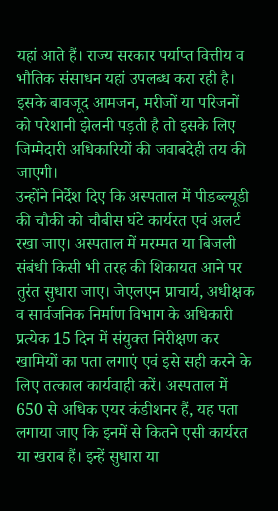यहां आते हैं। राज्य सरकार पर्याप्त वित्तीय व भौतिक संसाधन यहां उपलब्ध करा रही है। इसके बावजूद आमजन, मरीजों या परिजनों को परेशानी झेलनी पड़ती है तो इसके लिए जिम्मेदारी अधिकारियों की जवाबदेही तय की जाएगी।
उन्होंने निर्देश दिए कि अस्पताल में पीडब्ल्यूडी की चौकी को चौबीस घंटे कार्यरत एवं अलर्ट रखा जाए। अस्पताल में मरम्मत या बिजली संबंधी किसी भी तरह की शिकायत आने पर तुरंत सुधारा जाए। जेएलएन प्राचार्य, अधीक्षक व सार्वजनिक निर्माण विभाग के अधिकारी प्रत्येक 15 दिन में संयुक्त निरीक्षण कर खामियों का पता लगाएं एवं इसे सही करने के लिए तत्काल कार्यवाही करें। अस्पताल में 650 से अधिक एयर कंडीशनर हैं, यह पता लगाया जाए कि इनमें से कितने एसी कार्यरत या खराब हैं। इन्हें सुधारा या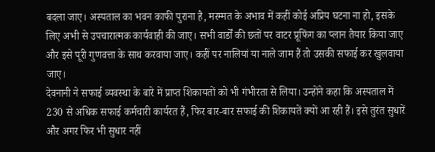बदला जाए। अस्पताल का भवन काफी पुराना है, मरम्मत के अभाव में कहीं कोई अप्रिय घटना ना हो, इसके लिए अभी से उपचारात्मक कार्यवाही की जाए। सभी वार्डों की छतों पर वाटर प्रूफिंग का प्लान तैयार किया जाए और इसे पूरी गुणवत्ता के साथ करवाया जाए। कहीं पर नालियां या नाले जाम हैं तो उसकी सफाई कर खुलवाया जाए।
देवनानी ने सफाई व्यवस्था के बारे में प्राप्त शिकायतों को भी गंभीरता से लिया। उन्होंने कहा कि अस्पताल में 230 से अधिक सफाई कर्मचारी कार्यरत हैं, फिर बार-बार सफाई की शिकायतें क्यों आ रही हैं। इसे तुरंत सुधारें और अगर फिर भी सुधार नहीं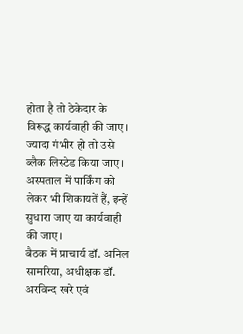होता है तो ठेकेदार के विरूद्ध कार्यवाही की जाए। ज्यादा गंभीर हो तो उसे ब्लैक लिस्टेड किया जाए। अस्पताल में पार्किंग को लेकर भी शिकायतें हैं, इन्हें सुधारा जाए या कार्यवाही की जाए।
बैठक में प्राचार्य डॉ. अनिल सामरिया, अधीक्षक डॉ. अरविन्द खरे एवं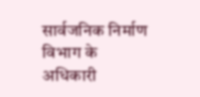सार्वजनिक निर्माण विभाग के अधिकारी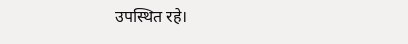उपस्थित रहे।